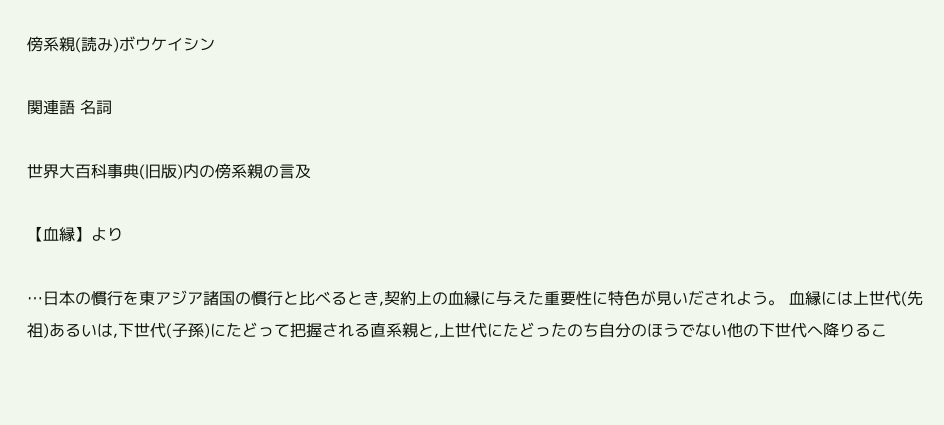傍系親(読み)ボウケイシン

関連語 名詞

世界大百科事典(旧版)内の傍系親の言及

【血縁】より

…日本の慣行を東アジア諸国の慣行と比べるとき,契約上の血縁に与えた重要性に特色が見いだされよう。 血縁には上世代(先祖)あるいは,下世代(子孫)にたどって把握される直系親と,上世代にたどったのち自分のほうでない他の下世代へ降りるこ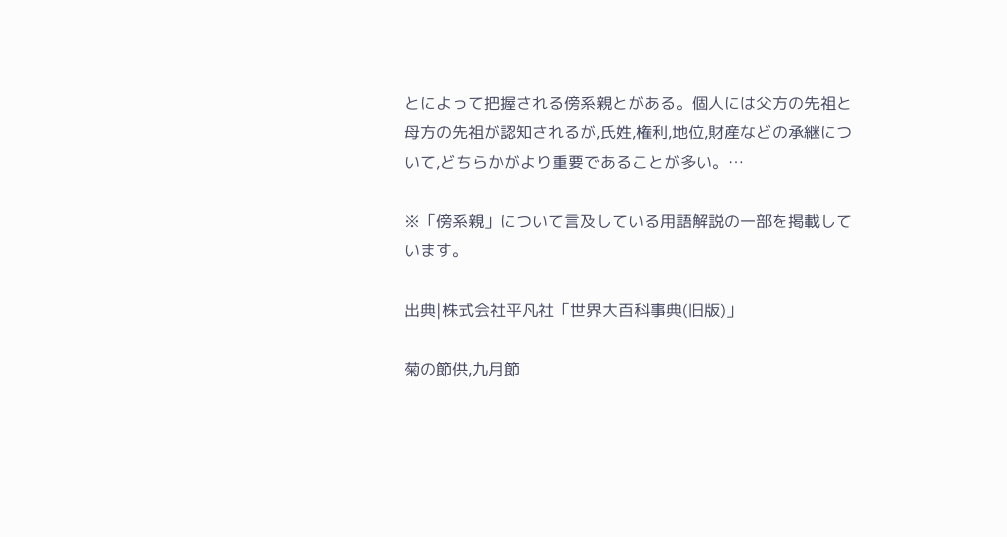とによって把握される傍系親とがある。個人には父方の先祖と母方の先祖が認知されるが,氏姓,権利,地位,財産などの承継について,どちらかがより重要であることが多い。…

※「傍系親」について言及している用語解説の一部を掲載しています。

出典|株式会社平凡社「世界大百科事典(旧版)」

菊の節供,九月節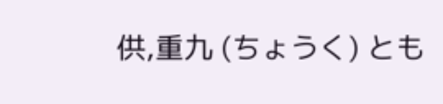供,重九 (ちょうく) とも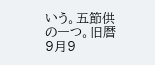いう。五節供の一つ。旧暦9月9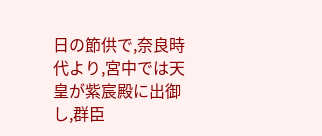日の節供で,奈良時代より,宮中では天皇が紫宸殿に出御し,群臣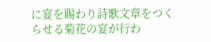に宴を賜わり詩歌文章をつくらせる菊花の宴が行わ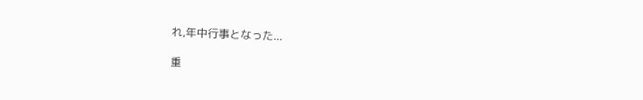れ,年中行事となった...

重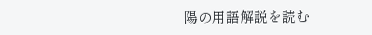陽の用語解説を読む